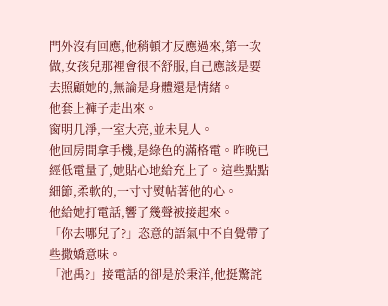門外沒有回應,他稍頓才反應過來,第一次做,女孩兒那裡會很不舒服,自己應該是要去照顧她的,無論是身體還是情緒。
他套上褲子走出來。
窗明几淨,一室大亮,並未見人。
他回房間拿手機,是綠色的滿格電。昨晚已經低電量了,她貼心地給充上了。這些點點細節,柔軟的,一寸寸熨帖著他的心。
他給她打電話,響了幾聲被接起來。
「你去哪兒了?」恣意的語氣中不自覺帶了些撒嬌意味。
「池禹?」接電話的卻是於秉洋,他挺驚詫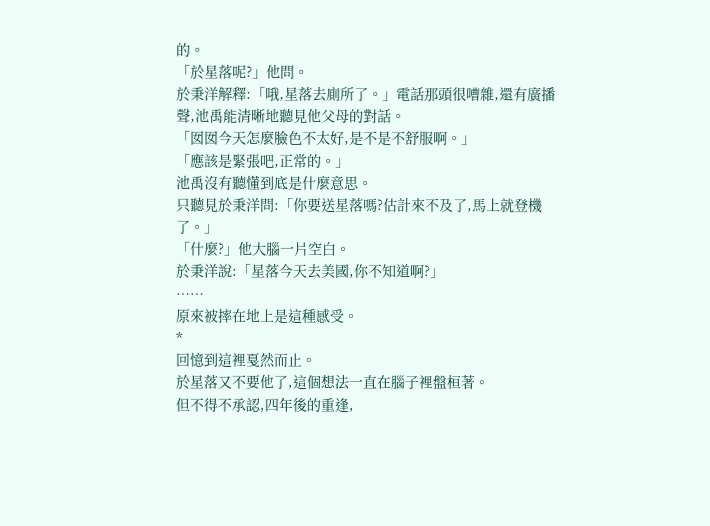的。
「於星落呢?」他問。
於秉洋解釋:「哦,星落去廁所了。」電話那頭很嘈雜,還有廣播聲,池禹能清晰地聽見他父母的對話。
「囡囡今天怎麼臉色不太好,是不是不舒服啊。」
「應該是緊張吧,正常的。」
池禹沒有聽懂到底是什麼意思。
只聽見於秉洋問:「你要送星落嗎?估計來不及了,馬上就登機了。」
「什麼?」他大腦一片空白。
於秉洋說:「星落今天去美國,你不知道啊?」
……
原來被摔在地上是這種感受。
*
回憶到這裡戛然而止。
於星落又不要他了,這個想法一直在腦子裡盤桓著。
但不得不承認,四年後的重逢,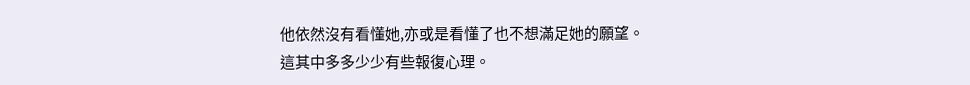他依然沒有看懂她,亦或是看懂了也不想滿足她的願望。
這其中多多少少有些報復心理。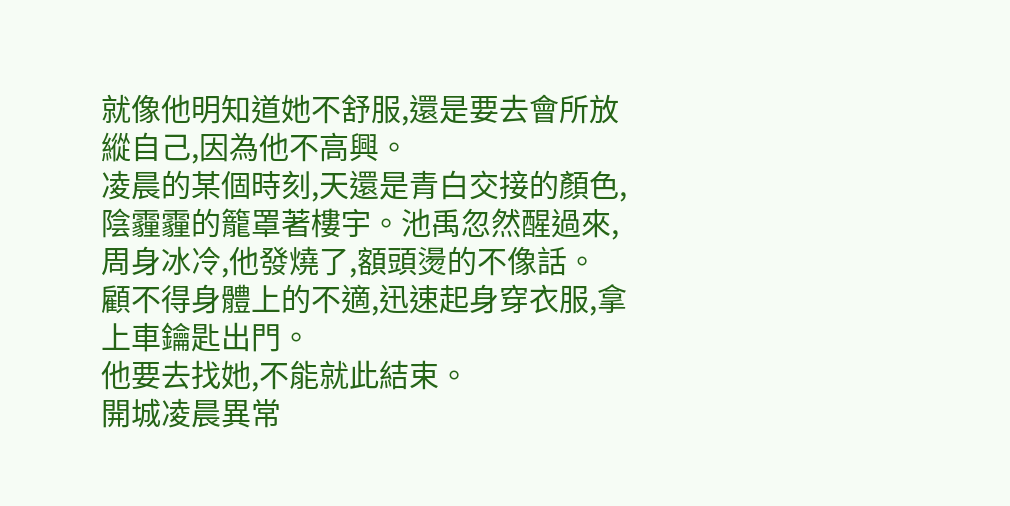就像他明知道她不舒服,還是要去會所放縱自己,因為他不高興。
凌晨的某個時刻,天還是青白交接的顏色,陰霾霾的籠罩著樓宇。池禹忽然醒過來,周身冰冷,他發燒了,額頭燙的不像話。
顧不得身體上的不適,迅速起身穿衣服,拿上車鑰匙出門。
他要去找她,不能就此結束。
開城凌晨異常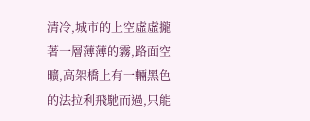清冷,城市的上空虛虛攏著一層薄薄的霧,路面空曠,高架橋上有一輛黑色的法拉利飛馳而過,只能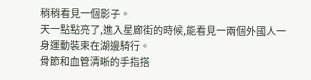稍稍看見一個影子。
天一點點亮了,進入星廊街的時候,能看見一兩個外國人一身運動裝束在湖邊騎行。
骨節和血管清晰的手指搭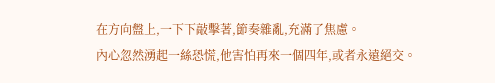在方向盤上,一下下敲擊著,節奏雜亂,充滿了焦慮。
內心忽然湧起一絲恐慌,他害怕再來一個四年,或者永遠絕交。